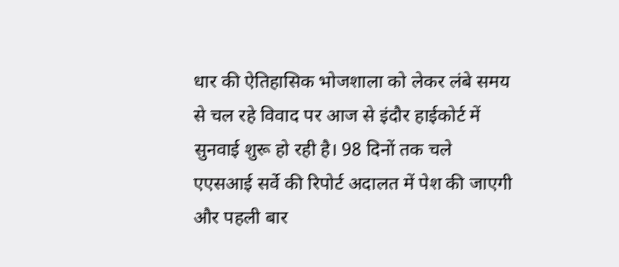धार की ऐतिहासिक भोजशाला को लेकर लंबे समय से चल रहे विवाद पर आज से इंदौर हाईकोर्ट में सुनवाई शुरू हो रही है। 98 दिनों तक चले एएसआई सर्वे की रिपोर्ट अदालत में पेश की जाएगी और पहली बार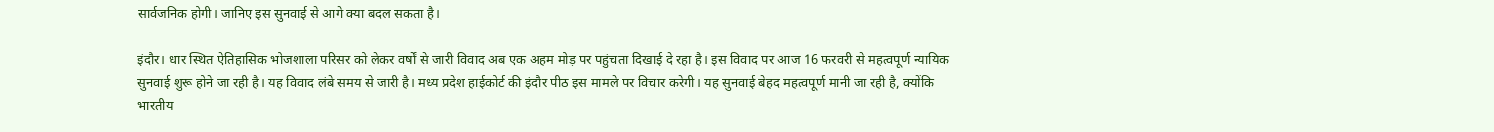सार्वजनिक होगी। जानिए इस सुनवाई से आगे क्या बदल सकता है।

इंदौर। धार स्थित ऐतिहासिक भोजशाला परिसर को लेकर वर्षों से जारी विवाद अब एक अहम मोड़ पर पहुंचता दिखाई दे रहा है। इस विवाद पर आज 16 फरवरी से महत्वपूर्ण न्यायिक सुनवाई शुरू होने जा रही है। यह विवाद लंबे समय से जारी है। मध्य प्रदेश हाईकोर्ट की इंदौर पीठ इस मामले पर विचार करेगी। यह सुनवाई बेहद महत्वपूर्ण मानी जा रही है, क्योंकि भारतीय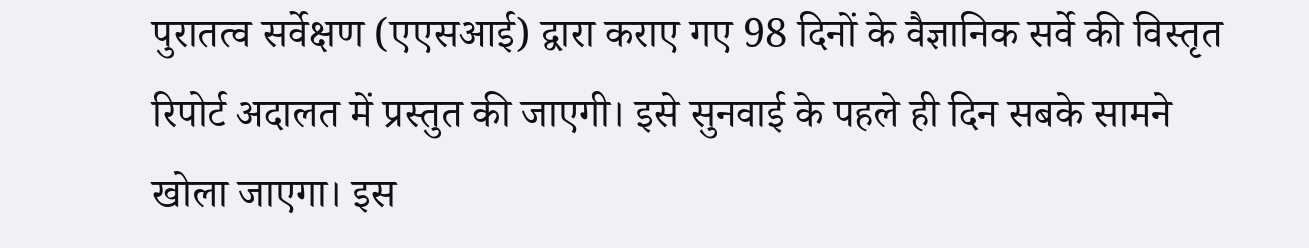पुरातत्व सर्वेक्षण (एएसआई) द्वारा कराए गए 98 दिनों के वैज्ञानिक सर्वे की विस्तृत रिपोर्ट अदालत में प्रस्तुत की जाएगी। इसे सुनवाई के पहले ही दिन सबके सामने खोला जाएगा। इस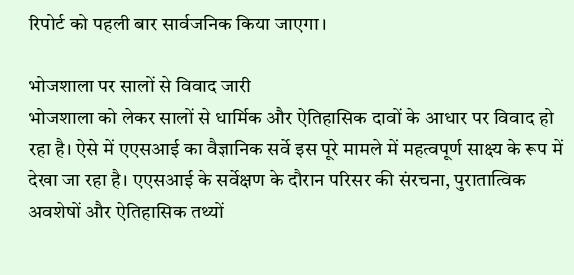रिपोर्ट को पहली बार सार्वजनिक किया जाएगा।

भोजशाला पर सालों से विवाद जारी
भोजशाला को लेकर सालों से धार्मिक और ऐतिहासिक दावों के आधार पर विवाद हो रहा है। ऐसे में एएसआई का वैज्ञानिक सर्वे इस पूरे मामले में महत्वपूर्ण साक्ष्य के रूप में देखा जा रहा है। एएसआई के सर्वेक्षण के दौरान परिसर की संरचना, पुरातात्विक अवशेषों और ऐतिहासिक तथ्यों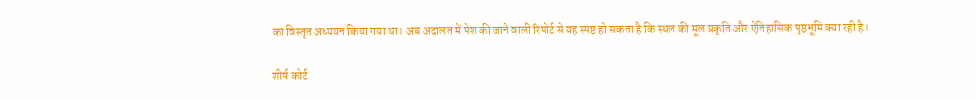का विस्तृत अध्ययन किया गया था। अब अदालत में पेश की जाने वाली रिपोर्ट से यह स्पष्ट हो सकता है कि स्थल की मूल प्रकृति और ऐतिहासिक पृष्ठभूमि क्या रही है।

शीर्ष कोर्ट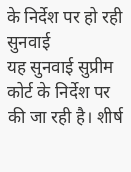के निर्देश पर हो रही सुनवाई
यह सुनवाई सुप्रीम कोर्ट के निर्देश पर की जा रही है। शीर्ष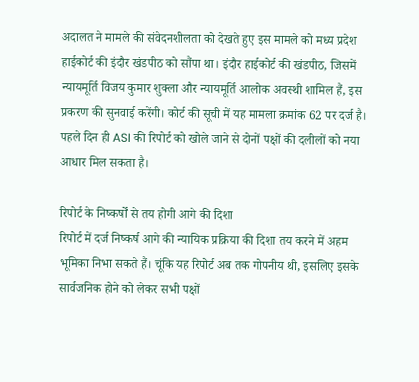अदालत ने मामले की संवेदनशीलता को देखते हुए इस मामले को मध्य प्रदेश हाईकोर्ट की इंदौर खंडपीठ को सौंपा था। इंदौर हाईकोर्ट की खंडपीठ, जिसमें न्यायमूर्ति विजय कुमार शुक्ला और न्यायमूर्ति आलोक अवस्थी शामिल हैं, इस प्रकरण की सुनवाई करेंगी। कोर्ट की सूची में यह मामला क्रमांक 62 पर दर्ज है। पहले दिन ही ASI की रिपोर्ट को खोले जाने से दोनों पक्षों की दलीलों को नया आधार मिल सकता है।

रिपोर्ट के निष्कर्षों से तय होगी आगे की दिशा
रिपोर्ट में दर्ज निष्कर्ष आगे की न्यायिक प्रक्रिया की दिशा तय करने में अहम भूमिका निभा सकते हैं। चूंकि यह रिपोर्ट अब तक गोपनीय थी, इसलिए इसके सार्वजनिक होने को लेकर सभी पक्षों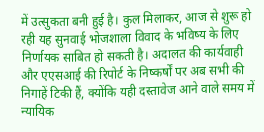में उत्सुकता बनी हुई है। कुल मिलाकर, आज से शुरू हो रही यह सुनवाई भोजशाला विवाद के भविष्य के लिए निर्णायक साबित हो सकती है। अदालत की कार्यवाही और एएसआई की रिपोर्ट के निष्कर्षों पर अब सभी की निगाहें टिकी हैं, क्योंकि यही दस्तावेज आने वाले समय में न्यायिक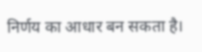निर्णय का आधार बन सकता है।